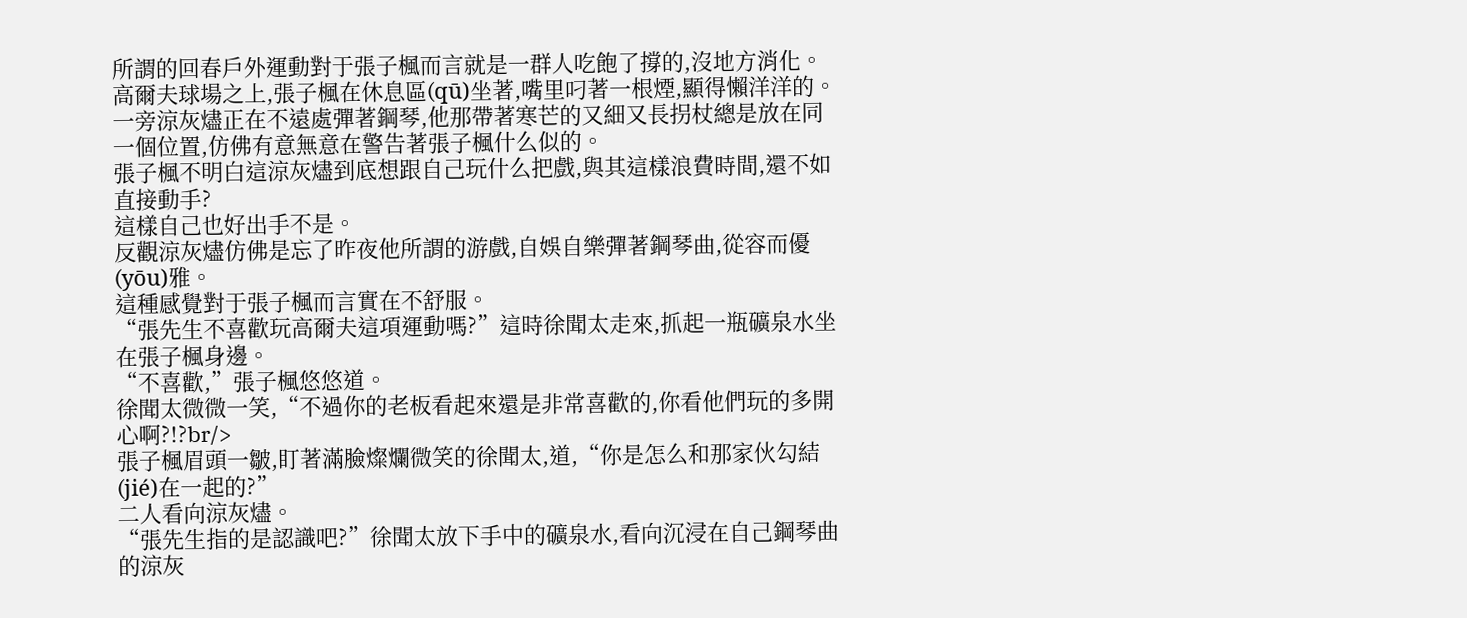所謂的回春戶外運動對于張子楓而言就是一群人吃飽了撐的,沒地方消化。
高爾夫球場之上,張子楓在休息區(qū)坐著,嘴里叼著一根煙,顯得懶洋洋的。
一旁涼灰燼正在不遠處彈著鋼琴,他那帶著寒芒的又細又長拐杖總是放在同一個位置,仿佛有意無意在警告著張子楓什么似的。
張子楓不明白這涼灰燼到底想跟自己玩什么把戲,與其這樣浪費時間,還不如直接動手?
這樣自己也好出手不是。
反觀涼灰燼仿佛是忘了昨夜他所謂的游戲,自娛自樂彈著鋼琴曲,從容而優(yōu)雅。
這種感覺對于張子楓而言實在不舒服。
“張先生不喜歡玩高爾夫這項運動嗎?”這時徐聞太走來,抓起一瓶礦泉水坐在張子楓身邊。
“不喜歡,”張子楓悠悠道。
徐聞太微微一笑,“不過你的老板看起來還是非常喜歡的,你看他們玩的多開心啊?!?br/>
張子楓眉頭一皺,盯著滿臉燦爛微笑的徐聞太,道,“你是怎么和那家伙勾結(jié)在一起的?”
二人看向涼灰燼。
“張先生指的是認識吧?”徐聞太放下手中的礦泉水,看向沉浸在自己鋼琴曲的涼灰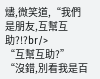燼,微笑道,“我們是朋友,互幫互助?!?br/>
“互幫互助?”
“沒錯,別看我是百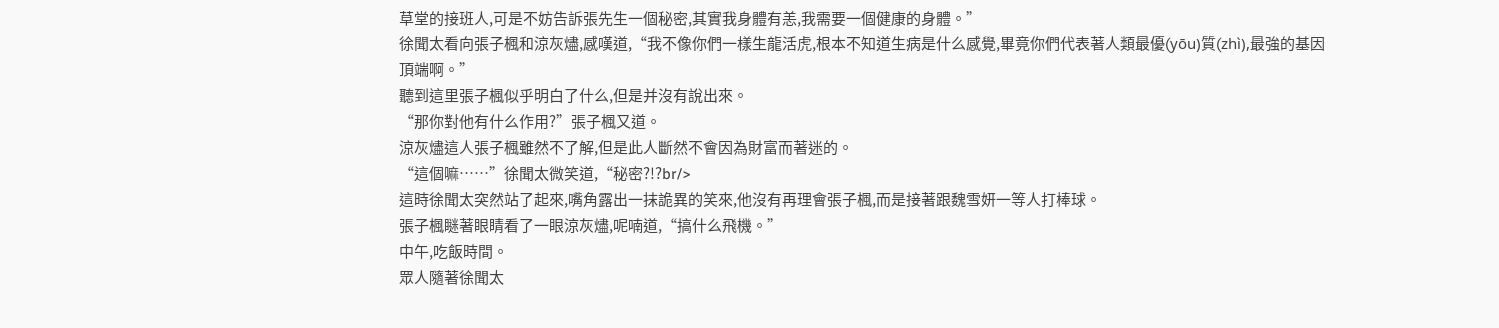草堂的接班人,可是不妨告訴張先生一個秘密,其實我身體有恙,我需要一個健康的身體。”
徐聞太看向張子楓和涼灰燼,感嘆道,“我不像你們一樣生龍活虎,根本不知道生病是什么感覺,畢竟你們代表著人類最優(yōu)質(zhì),最強的基因頂端啊。”
聽到這里張子楓似乎明白了什么,但是并沒有說出來。
“那你對他有什么作用?”張子楓又道。
涼灰燼這人張子楓雖然不了解,但是此人斷然不會因為財富而著迷的。
“這個嘛……”徐聞太微笑道,“秘密?!?br/>
這時徐聞太突然站了起來,嘴角露出一抹詭異的笑來,他沒有再理會張子楓,而是接著跟魏雪妍一等人打棒球。
張子楓瞇著眼睛看了一眼涼灰燼,呢喃道,“搞什么飛機。”
中午,吃飯時間。
眾人隨著徐聞太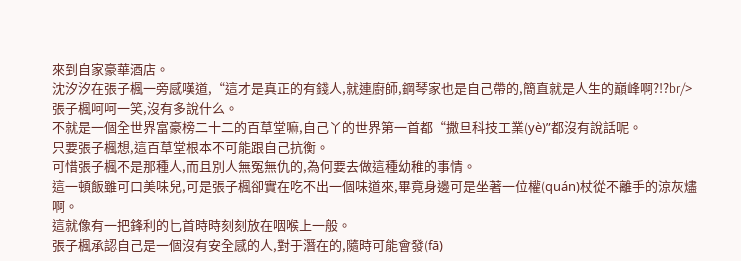來到自家豪華酒店。
沈汐汐在張子楓一旁感嘆道,“這才是真正的有錢人,就連廚師,鋼琴家也是自己帶的,簡直就是人生的巔峰啊?!?br/>
張子楓呵呵一笑,沒有多說什么。
不就是一個全世界富豪榜二十二的百草堂嘛,自己丫的世界第一首都“撒旦科技工業(yè)”都沒有說話呢。
只要張子楓想,這百草堂根本不可能跟自己抗衡。
可惜張子楓不是那種人,而且別人無冤無仇的,為何要去做這種幼稚的事情。
這一頓飯雖可口美味兒,可是張子楓卻實在吃不出一個味道來,畢竟身邊可是坐著一位權(quán)杖從不離手的涼灰燼啊。
這就像有一把鋒利的匕首時時刻刻放在咽喉上一般。
張子楓承認自己是一個沒有安全感的人,對于潛在的,隨時可能會發(fā)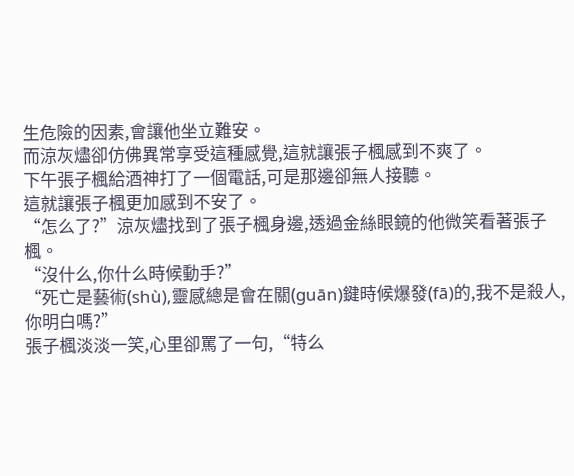生危險的因素,會讓他坐立難安。
而涼灰燼卻仿佛異常享受這種感覺,這就讓張子楓感到不爽了。
下午張子楓給酒神打了一個電話,可是那邊卻無人接聽。
這就讓張子楓更加感到不安了。
“怎么了?”涼灰燼找到了張子楓身邊,透過金絲眼鏡的他微笑看著張子楓。
“沒什么,你什么時候動手?”
“死亡是藝術(shù),靈感總是會在關(guān)鍵時候爆發(fā)的,我不是殺人,你明白嗎?”
張子楓淡淡一笑,心里卻罵了一句,“特么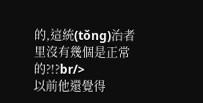的,這統(tǒng)治者里沒有幾個是正常的?!?br/>
以前他還覺得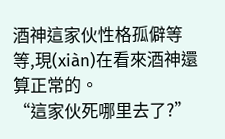酒神這家伙性格孤僻等等,現(xiàn)在看來酒神還算正常的。
“這家伙死哪里去了?”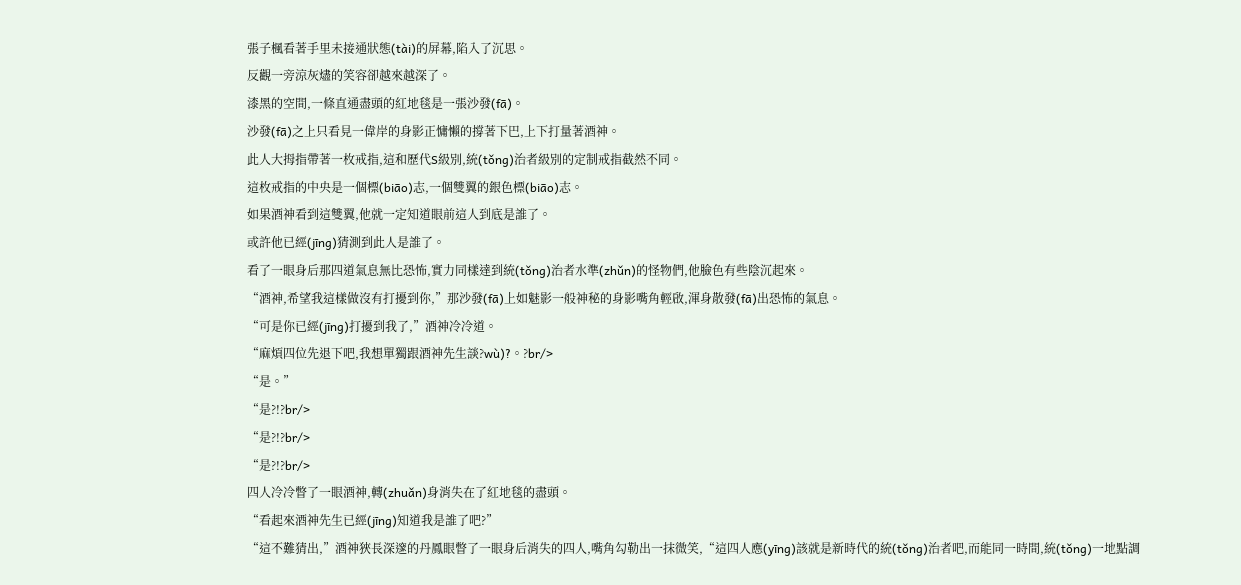張子楓看著手里未接通狀態(tài)的屏幕,陷入了沉思。
反觀一旁涼灰燼的笑容卻越來越深了。
漆黑的空間,一條直通盡頭的紅地毯是一張沙發(fā)。
沙發(fā)之上只看見一偉岸的身影正慵懶的撐著下巴,上下打量著酒神。
此人大拇指帶著一枚戒指,這和歷代S級別,統(tǒng)治者級別的定制戒指截然不同。
這枚戒指的中央是一個標(biāo)志,一個雙翼的銀色標(biāo)志。
如果酒神看到這雙翼,他就一定知道眼前這人到底是誰了。
或許他已經(jīng)猜測到此人是誰了。
看了一眼身后那四道氣息無比恐怖,實力同樣達到統(tǒng)治者水準(zhǔn)的怪物們,他臉色有些陰沉起來。
“酒神,希望我這樣做沒有打擾到你,”那沙發(fā)上如魅影一般神秘的身影嘴角輕啟,渾身散發(fā)出恐怖的氣息。
“可是你已經(jīng)打擾到我了,”酒神冷冷道。
“麻煩四位先退下吧,我想單獨跟酒神先生談?wù)?。?br/>
“是。”
“是?!?br/>
“是?!?br/>
“是?!?br/>
四人冷冷瞥了一眼酒神,轉(zhuǎn)身消失在了紅地毯的盡頭。
“看起來酒神先生已經(jīng)知道我是誰了吧?”
“這不難猜出,”酒神狹長深邃的丹鳳眼瞥了一眼身后消失的四人,嘴角勾勒出一抹微笑,“這四人應(yīng)該就是新時代的統(tǒng)治者吧,而能同一時間,統(tǒng)一地點調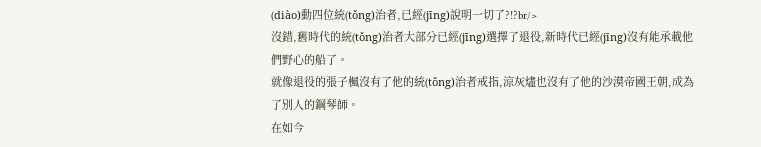(diào)動四位統(tǒng)治者,已經(jīng)說明一切了?!?br/>
沒錯,舊時代的統(tǒng)治者大部分已經(jīng)選擇了退役,新時代已經(jīng)沒有能承載他們野心的船了。
就像退役的張子楓沒有了他的統(tǒng)治者戒指,涼灰燼也沒有了他的沙漠帝國王朝,成為了別人的鋼琴師。
在如今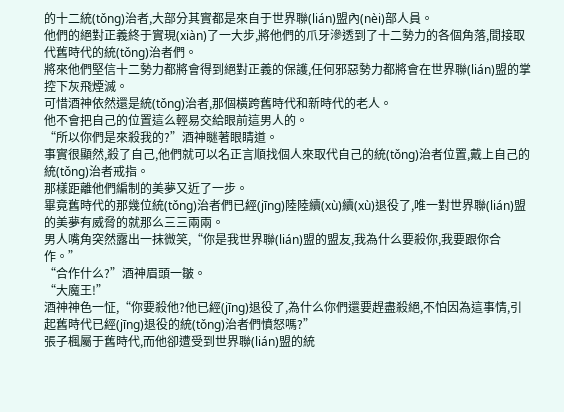的十二統(tǒng)治者,大部分其實都是來自于世界聯(lián)盟內(nèi)部人員。
他們的絕對正義終于實現(xiàn)了一大步,將他們的爪牙滲透到了十二勢力的各個角落,間接取代舊時代的統(tǒng)治者們。
將來他們堅信十二勢力都將會得到絕對正義的保護,任何邪惡勢力都將會在世界聯(lián)盟的掌控下灰飛煙滅。
可惜酒神依然還是統(tǒng)治者,那個橫跨舊時代和新時代的老人。
他不會把自己的位置這么輕易交給眼前這男人的。
“所以你們是來殺我的?”酒神瞇著眼睛道。
事實很顯然,殺了自己,他們就可以名正言順找個人來取代自己的統(tǒng)治者位置,戴上自己的統(tǒng)治者戒指。
那樣距離他們編制的美夢又近了一步。
畢竟舊時代的那幾位統(tǒng)治者們已經(jīng)陸陸續(xù)續(xù)退役了,唯一對世界聯(lián)盟的美夢有威脅的就那么三三兩兩。
男人嘴角突然露出一抹微笑,“你是我世界聯(lián)盟的盟友,我為什么要殺你,我要跟你合作。”
“合作什么?”酒神眉頭一皺。
“大魔王!”
酒神神色一怔,“你要殺他?他已經(jīng)退役了,為什么你們還要趕盡殺絕,不怕因為這事情,引起舊時代已經(jīng)退役的統(tǒng)治者們憤怒嗎?”
張子楓屬于舊時代,而他卻遭受到世界聯(lián)盟的統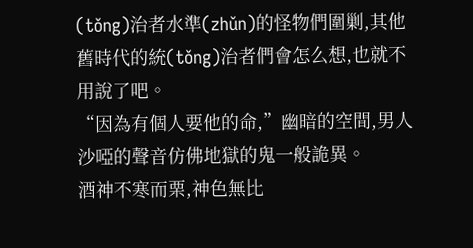(tǒng)治者水準(zhǔn)的怪物們圍剿,其他舊時代的統(tǒng)治者們會怎么想,也就不用說了吧。
“因為有個人要他的命,”幽暗的空間,男人沙啞的聲音仿佛地獄的鬼一般詭異。
酒神不寒而栗,神色無比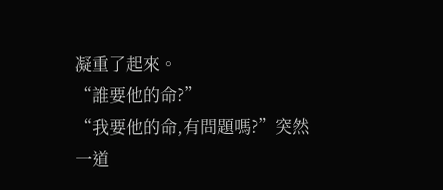凝重了起來。
“誰要他的命?”
“我要他的命,有問題嗎?”突然一道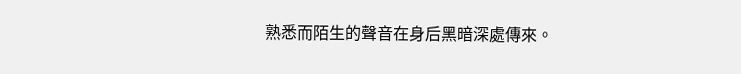熟悉而陌生的聲音在身后黑暗深處傳來。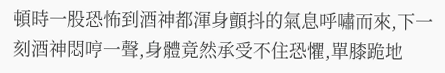頓時一股恐怖到酒神都渾身顫抖的氣息呼嘯而來,下一刻酒神悶哼一聲,身體竟然承受不住恐懼,單膝跪地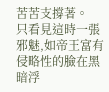苦苦支撐著。
只看見這時一張邪魅,如帝王富有侵略性的臉在黑暗浮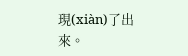現(xiàn)了出來。